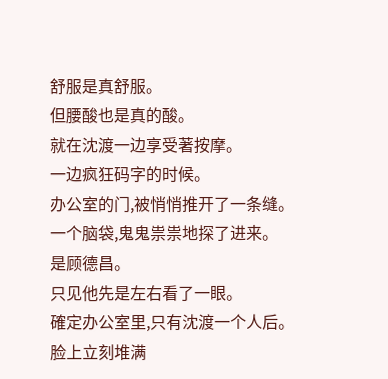舒服是真舒服。
但腰酸也是真的酸。
就在沈渡一边享受著按摩。
一边疯狂码字的时候。
办公室的门,被悄悄推开了一条缝。
一个脑袋,鬼鬼祟祟地探了进来。
是顾德昌。
只见他先是左右看了一眼。
確定办公室里,只有沈渡一个人后。
脸上立刻堆满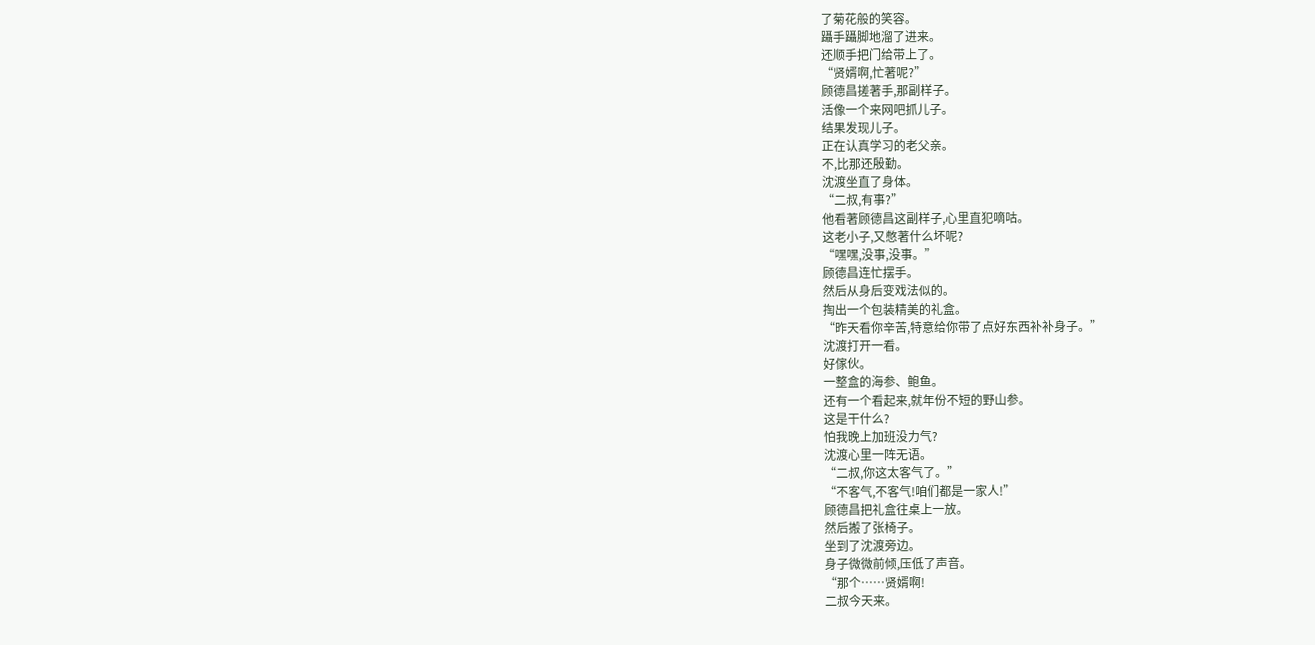了菊花般的笑容。
躡手躡脚地溜了进来。
还顺手把门给带上了。
“贤婿啊,忙著呢?”
顾德昌搓著手,那副样子。
活像一个来网吧抓儿子。
结果发现儿子。
正在认真学习的老父亲。
不,比那还殷勤。
沈渡坐直了身体。
“二叔,有事?”
他看著顾德昌这副样子,心里直犯嘀咕。
这老小子,又憋著什么坏呢?
“嘿嘿,没事,没事。”
顾德昌连忙摆手。
然后从身后变戏法似的。
掏出一个包装精美的礼盒。
“昨天看你辛苦,特意给你带了点好东西补补身子。”
沈渡打开一看。
好傢伙。
一整盒的海参、鲍鱼。
还有一个看起来,就年份不短的野山参。
这是干什么?
怕我晚上加班没力气?
沈渡心里一阵无语。
“二叔,你这太客气了。”
“不客气,不客气!咱们都是一家人!”
顾德昌把礼盒往桌上一放。
然后搬了张椅子。
坐到了沈渡旁边。
身子微微前倾,压低了声音。
“那个……贤婿啊!
二叔今天来。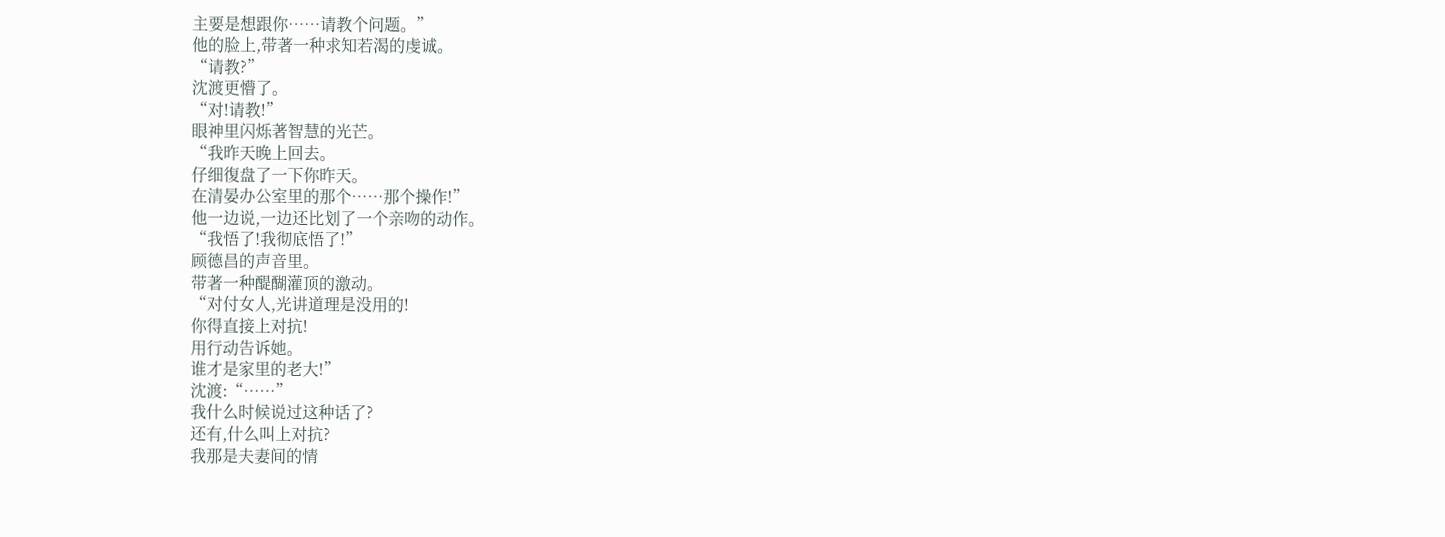主要是想跟你……请教个问题。”
他的脸上,带著一种求知若渴的虔诚。
“请教?”
沈渡更懵了。
“对!请教!”
眼神里闪烁著智慧的光芒。
“我昨天晚上回去。
仔细復盘了一下你昨天。
在清晏办公室里的那个……那个操作!”
他一边说,一边还比划了一个亲吻的动作。
“我悟了!我彻底悟了!”
顾德昌的声音里。
带著一种醍醐灌顶的激动。
“对付女人,光讲道理是没用的!
你得直接上对抗!
用行动告诉她。
谁才是家里的老大!”
沈渡:“……”
我什么时候说过这种话了?
还有,什么叫上对抗?
我那是夫妻间的情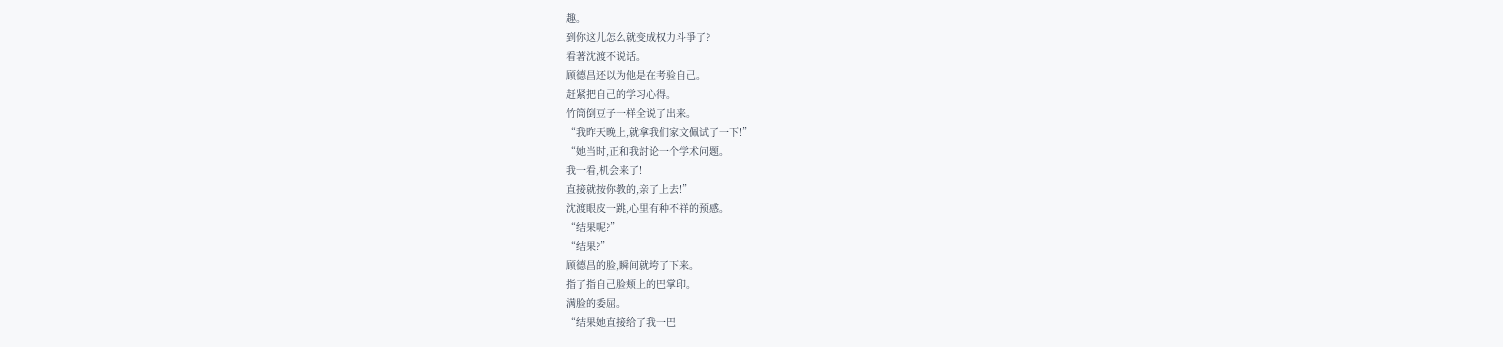趣。
到你这儿怎么就变成权力斗爭了?
看著沈渡不说话。
顾德昌还以为他是在考验自己。
赶紧把自己的学习心得。
竹筒倒豆子一样全说了出来。
“我昨天晚上,就拿我们家文佩试了一下!”
“她当时,正和我討论一个学术问题。
我一看,机会来了!
直接就按你教的,亲了上去!”
沈渡眼皮一跳,心里有种不祥的预感。
“结果呢?”
“结果?”
顾德昌的脸,瞬间就垮了下来。
指了指自己脸颊上的巴掌印。
满脸的委屈。
“结果她直接给了我一巴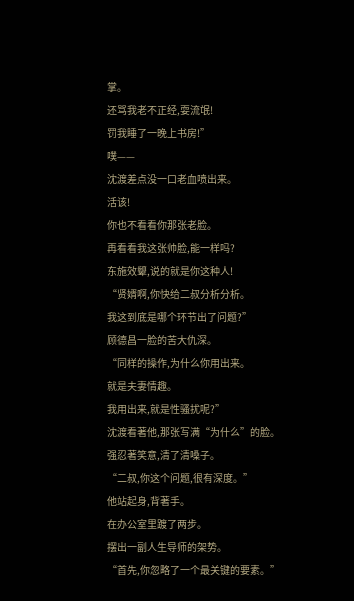掌。
还骂我老不正经,耍流氓!
罚我睡了一晚上书房!”
噗——
沈渡差点没一口老血喷出来。
活该!
你也不看看你那张老脸。
再看看我这张帅脸,能一样吗?
东施效顰,说的就是你这种人!
“贤婿啊,你快给二叔分析分析。
我这到底是哪个环节出了问题?”
顾德昌一脸的苦大仇深。
“同样的操作,为什么你用出来。
就是夫妻情趣。
我用出来,就是性骚扰呢?”
沈渡看著他,那张写满“为什么”的脸。
强忍著笑意,清了清嗓子。
“二叔,你这个问题,很有深度。”
他站起身,背著手。
在办公室里踱了两步。
摆出一副人生导师的架势。
“首先,你忽略了一个最关键的要素。”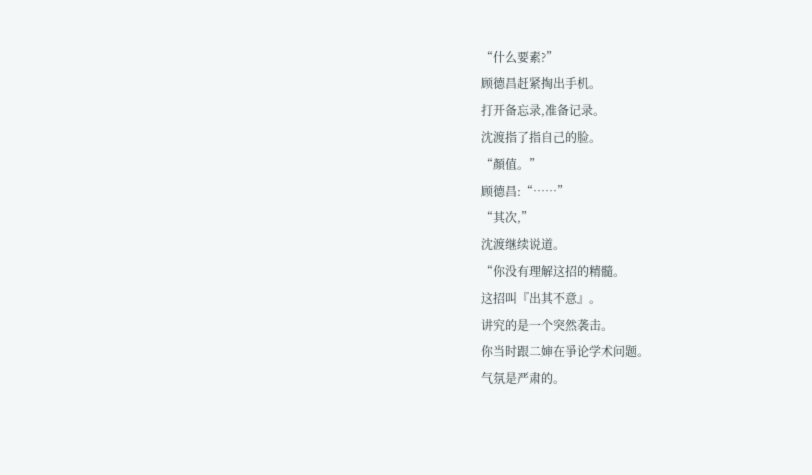“什么要素?”
顾德昌赶紧掏出手机。
打开备忘录,准备记录。
沈渡指了指自己的脸。
“顏值。”
顾德昌:“……”
“其次,”
沈渡继续说道。
“你没有理解这招的精髓。
这招叫『出其不意』。
讲究的是一个突然袭击。
你当时跟二婶在爭论学术问题。
气氛是严肃的。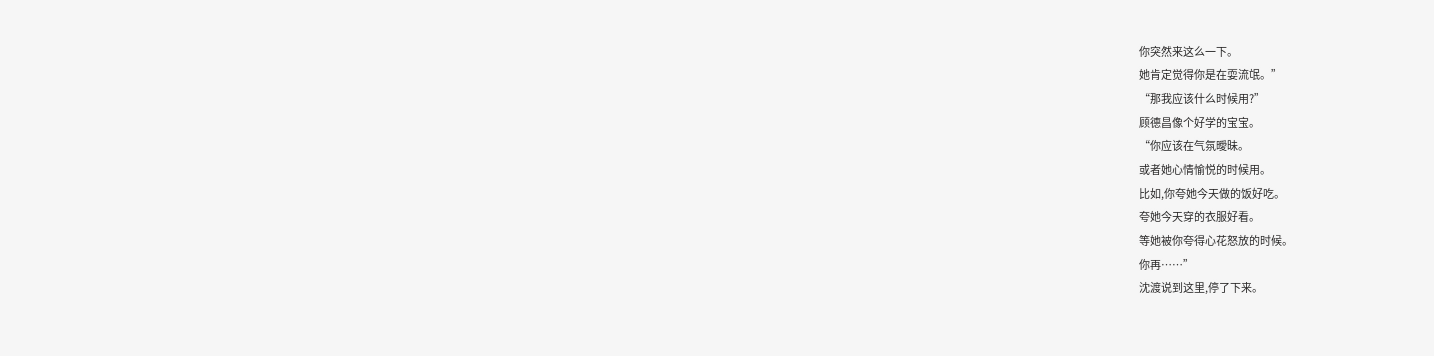你突然来这么一下。
她肯定觉得你是在耍流氓。”
“那我应该什么时候用?”
顾德昌像个好学的宝宝。
“你应该在气氛曖昧。
或者她心情愉悦的时候用。
比如,你夸她今天做的饭好吃。
夸她今天穿的衣服好看。
等她被你夸得心花怒放的时候。
你再……”
沈渡说到这里,停了下来。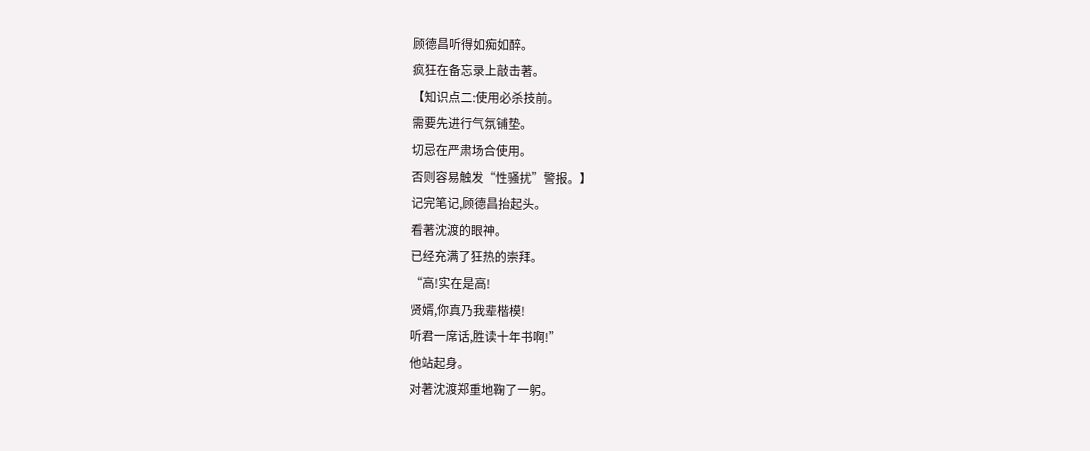顾德昌听得如痴如醉。
疯狂在备忘录上敲击著。
【知识点二:使用必杀技前。
需要先进行气氛铺垫。
切忌在严肃场合使用。
否则容易触发“性骚扰”警报。】
记完笔记,顾德昌抬起头。
看著沈渡的眼神。
已经充满了狂热的崇拜。
“高!实在是高!
贤婿,你真乃我辈楷模!
听君一席话,胜读十年书啊!”
他站起身。
对著沈渡郑重地鞠了一躬。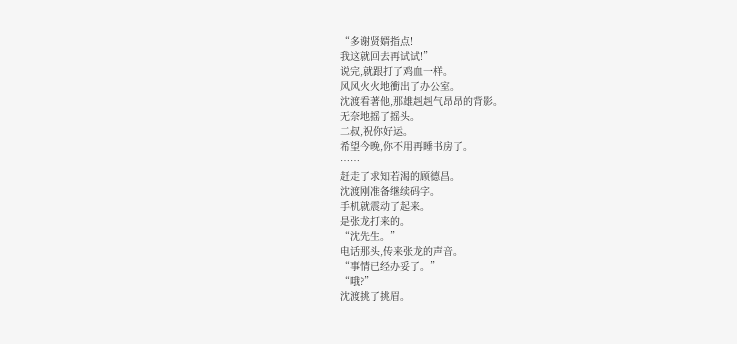“多谢贤婿指点!
我这就回去再试试!”
说完,就跟打了鸡血一样。
风风火火地衝出了办公室。
沈渡看著他,那雄赳赳气昂昂的背影。
无奈地摇了摇头。
二叔,祝你好运。
希望今晚,你不用再睡书房了。
……
赶走了求知若渴的顾德昌。
沈渡刚准备继续码字。
手机就震动了起来。
是张龙打来的。
“沈先生。”
电话那头,传来张龙的声音。
“事情已经办妥了。”
“哦?”
沈渡挑了挑眉。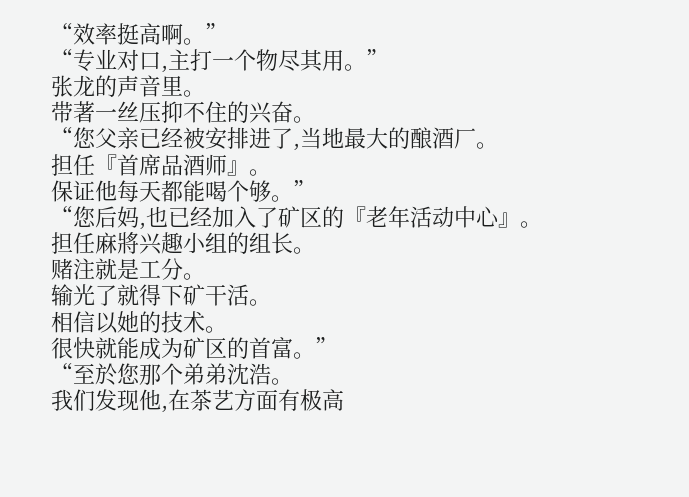“效率挺高啊。”
“专业对口,主打一个物尽其用。”
张龙的声音里。
带著一丝压抑不住的兴奋。
“您父亲已经被安排进了,当地最大的酿酒厂。
担任『首席品酒师』。
保证他每天都能喝个够。”
“您后妈,也已经加入了矿区的『老年活动中心』。
担任麻將兴趣小组的组长。
赌注就是工分。
输光了就得下矿干活。
相信以她的技术。
很快就能成为矿区的首富。”
“至於您那个弟弟沈浩。
我们发现他,在茶艺方面有极高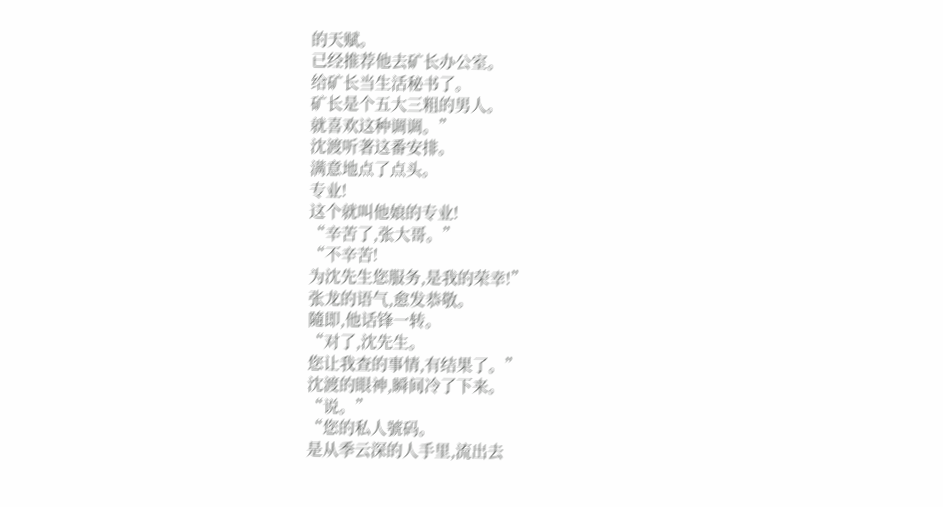的天赋。
已经推荐他去矿长办公室。
给矿长当生活秘书了。
矿长是个五大三粗的男人。
就喜欢这种调调。”
沈渡听著这番安排。
满意地点了点头。
专业!
这个就叫他娘的专业!
“辛苦了,张大哥。”
“不辛苦!
为沈先生您服务,是我的荣幸!”
张龙的语气,愈发恭敬。
隨即,他话锋一转。
“对了,沈先生。
您让我查的事情,有结果了。”
沈渡的眼神,瞬间冷了下来。
“说。”
“您的私人號码。
是从季云深的人手里,流出去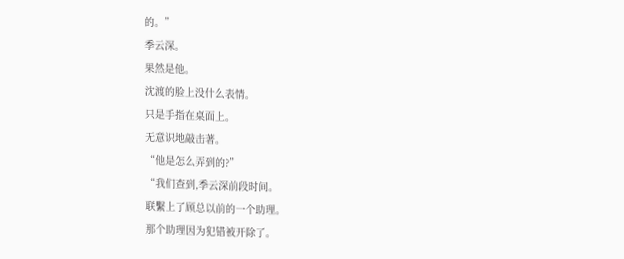的。”
季云深。
果然是他。
沈渡的脸上没什么表情。
只是手指在桌面上。
无意识地敲击著。
“他是怎么弄到的?”
“我们查到,季云深前段时间。
联繫上了顾总以前的一个助理。
那个助理因为犯错被开除了。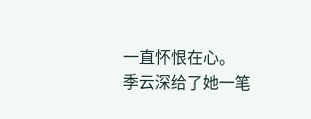一直怀恨在心。
季云深给了她一笔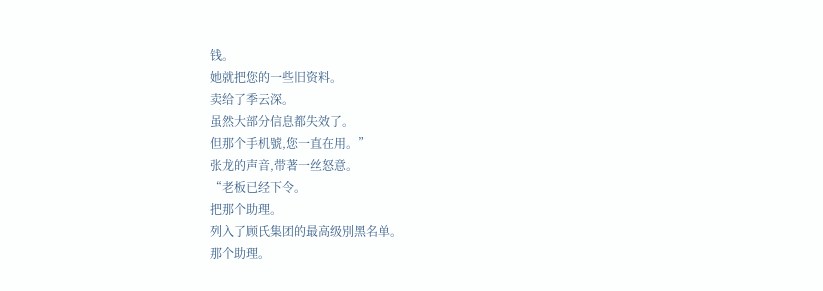钱。
她就把您的一些旧资料。
卖给了季云深。
虽然大部分信息都失效了。
但那个手机號,您一直在用。”
张龙的声音,带著一丝怒意。
“老板已经下令。
把那个助理。
列入了顾氏集团的最高级別黑名单。
那个助理。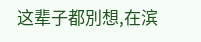这辈子都別想,在滨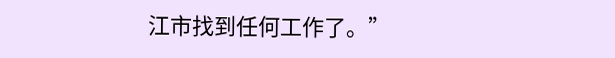江市找到任何工作了。”